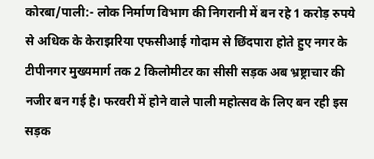कोरबा/पाली:- लोक निर्माण विभाग की निगरानी में बन रहे 1 करोड़ रुपये से अधिक के केराझरिया एफसीआई गोदाम से छिंदपारा होते हुए नगर के टीपीनगर मुख्यमार्ग तक 2 किलोमीटर का सीसी सड़क अब भ्रष्ट्राचार की नजीर बन गई है। फरवरी में होने वाले पाली महोत्सव के लिए बन रही इस सड़क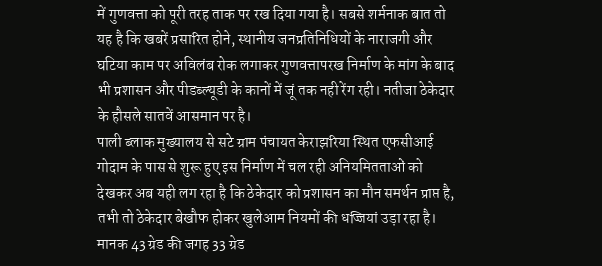में गुणवत्ता को पूरी तरह ताक पर रख दिया गया है। सबसे शर्मनाक बात तो यह है कि खबरें प्रसारित होने, स्थानीय जनप्रतिनिधियों के नाराजगी और घटिया काम पर अविलंब रोक लगाकर गुणवत्तापरख निर्माण के मांग के बाद भी प्रशासन और पीडब्ल्यूडी के कानों में जूं तक नही रेंग रही। नतीजा ठेकेदार के हौसले सातवें आसमान पर है।
पाली ब्लाक मुख्यालय से सटे ग्राम पंचायत केराझरिया स्थित एफसीआई गोदाम के पास से शुरू हुए इस निर्माण में चल रही अनियमितताओं को देखकर अब यही लग रहा है कि ठेकेदार को प्रशासन का मौन समर्थन प्राप्त है, तभी तो ठेकेदार बेखौफ होकर खुलेआम नियमों की धज्जियां उड़ा रहा है। मानक 43 ग्रेड की जगह 33 ग्रेड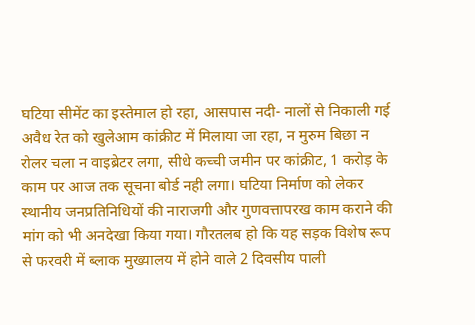घटिया सीमेंट का इस्तेमाल हो रहा, आसपास नदी- नालों से निकाली गई अवैध रेत को खुलेआम कांक्रीट में मिलाया जा रहा, न मुरुम बिछा न रोलर चला न वाइब्रेटर लगा, सीधे कच्ची जमीन पर कांक्रीट, 1 करोड़ के काम पर आज तक सूचना बोर्ड नही लगा। घटिया निर्माण को लेकर स्थानीय जनप्रतिनिधियों की नाराजगी और गुणवत्तापरख काम कराने की मांग को भी अनदेखा किया गया। गौरतलब हो कि यह सड़क विशेष रूप से फरवरी में ब्लाक मुख्यालय में होने वाले 2 दिवसीय पाली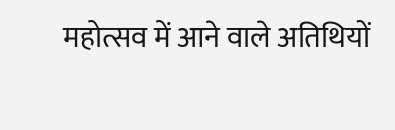महोत्सव में आने वाले अतिथियों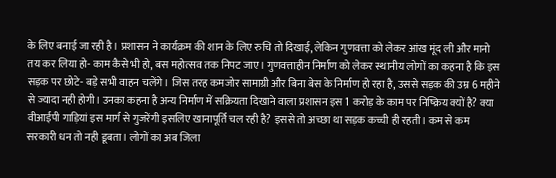के लिए बनाई जा रही है। प्रशासन ने कार्यक्रम की शान के लिए रुचि तो दिखाई, लेकिन गुणवत्ता को लेकर आंख मूंद ली और मानो तय कर लिया हो- काम कैसे भी हो, बस महोत्सव तक निपट जाए। गुणवत्ताहीन निर्माण को लेकर स्थानीय लोगों का कहना है कि इस सड़क पर छोटे- बड़े सभी वाहन चलेंगे। जिस तरह कमजोर सामाग्री और बिना बेस के निर्माण हो रहा है, उससे सड़क की उम्र 6 महीने से ज्यादा नही होगी। उनका कहना है अन्य निर्माण में सक्रियता दिखाने वाला प्रशासन इस 1 करोड़ के काम पर निष्क्रिय क्यों है? क्या वीआईपी गाड़ियां इस मार्ग से गुजरेंगी इसलिए खानापूर्ति चल रही है? इससे तो अच्छा था सड़क कच्ची ही रहती। कम से कम सरकारी धन तो नही डूबता। लोगों का अब जिला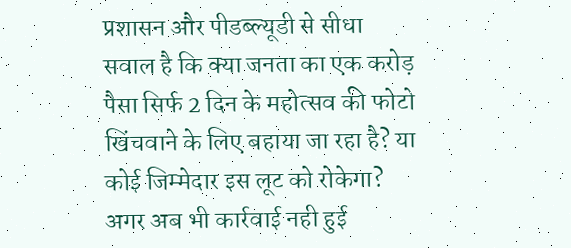प्रशासन और पीडब्ल्यूडी से सीधा सवाल है कि क्या जनता का एक करोड़ पैसा सिर्फ 2 दिन के महोत्सव की फोटो खिंचवाने के लिए बहाया जा रहा है? या कोई जिम्मेदार इस लूट को रोकेगा? अगर अब भी कार्रवाई नही हुई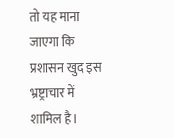तो यह माना जाएगा कि प्रशासन खुद इस भ्रष्ट्राचार में शामिल है।